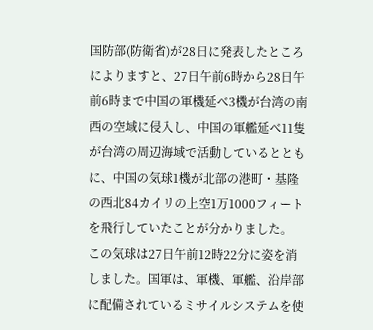国防部(防衛省)が28日に発表したところによりますと、27日午前6時から28日午前6時まで中国の軍機延べ3機が台湾の南西の空域に侵入し、中国の軍艦延べ11隻が台湾の周辺海域で活動しているとともに、中国の気球1機が北部の港町・基隆の西北84カイリの上空1万1000フィートを飛行していたことが分かりました。
この気球は27日午前12時22分に姿を消しました。国軍は、軍機、軍艦、沿岸部に配備されているミサイルシステムを使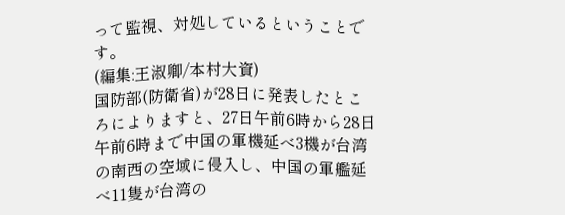って監視、対処しているということです。
(編集:王淑卿/本村大資)
国防部(防衛省)が28日に発表したところによりますと、27日午前6時から28日午前6時まで中国の軍機延べ3機が台湾の南西の空域に侵入し、中国の軍艦延べ11隻が台湾の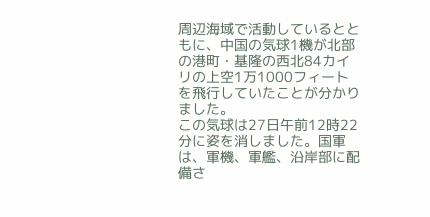周辺海域で活動しているとともに、中国の気球1機が北部の港町・基隆の西北84カイリの上空1万1000フィートを飛行していたことが分かりました。
この気球は27日午前12時22分に姿を消しました。国軍は、軍機、軍艦、沿岸部に配備さ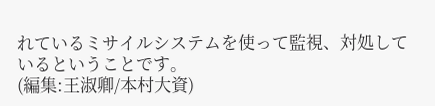れているミサイルシステムを使って監視、対処しているということです。
(編集:王淑卿/本村大資)